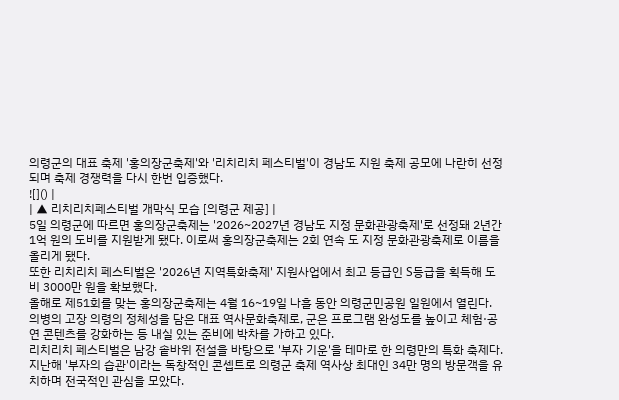의령군의 대표 축제 '홍의장군축제'와 '리치리치 페스티벌'이 경남도 지원 축제 공모에 나란히 선정되며 축제 경쟁력을 다시 한번 입증했다.
![]() |
| ▲ 리치리치페스티벌 개막식 모습 [의령군 제공] |
5일 의령군에 따르면 홍의장군축제는 '2026~2027년 경남도 지정 문화관광축제'로 선정돼 2년간 1억 원의 도비를 지원받게 됐다. 이로써 홍의장군축제는 2회 연속 도 지정 문화관광축제로 이름을 올리게 됐다.
또한 리치리치 페스티벌은 '2026년 지역특화축제' 지원사업에서 최고 등급인 S등급을 획득해 도비 3000만 원을 확보했다.
올해로 제51회를 맞는 홍의장군축제는 4월 16~19일 나흘 동안 의령군민공원 일원에서 열린다. 의병의 고장 의령의 정체성을 담은 대표 역사문화축제로, 군은 프로그램 완성도를 높이고 체험·공연 콘텐츠를 강화하는 등 내실 있는 준비에 박차를 가하고 있다.
리치리치 페스티벌은 남강 솥바위 전설을 바탕으로 '부자 기운'을 테마로 한 의령만의 특화 축제다. 지난해 '부자의 습관'이라는 독창적인 콘셉트로 의령군 축제 역사상 최대인 34만 명의 방문객을 유치하며 전국적인 관심을 모았다.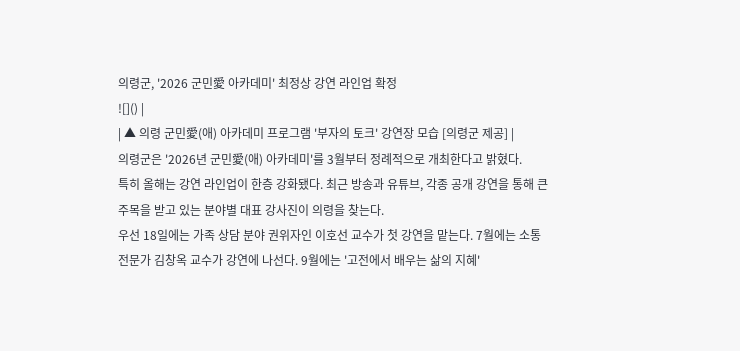의령군, '2026 군민愛 아카데미' 최정상 강연 라인업 확정
![]() |
| ▲ 의령 군민愛(애) 아카데미 프로그램 '부자의 토크' 강연장 모습 [의령군 제공] |
의령군은 '2026년 군민愛(애) 아카데미'를 3월부터 정례적으로 개최한다고 밝혔다.
특히 올해는 강연 라인업이 한층 강화됐다. 최근 방송과 유튜브, 각종 공개 강연을 통해 큰 주목을 받고 있는 분야별 대표 강사진이 의령을 찾는다.
우선 18일에는 가족 상담 분야 권위자인 이호선 교수가 첫 강연을 맡는다. 7월에는 소통 전문가 김창옥 교수가 강연에 나선다. 9월에는 '고전에서 배우는 삶의 지혜'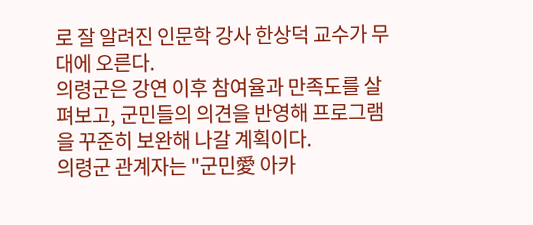로 잘 알려진 인문학 강사 한상덕 교수가 무대에 오른다.
의령군은 강연 이후 참여율과 만족도를 살펴보고, 군민들의 의견을 반영해 프로그램을 꾸준히 보완해 나갈 계획이다.
의령군 관계자는 "군민愛 아카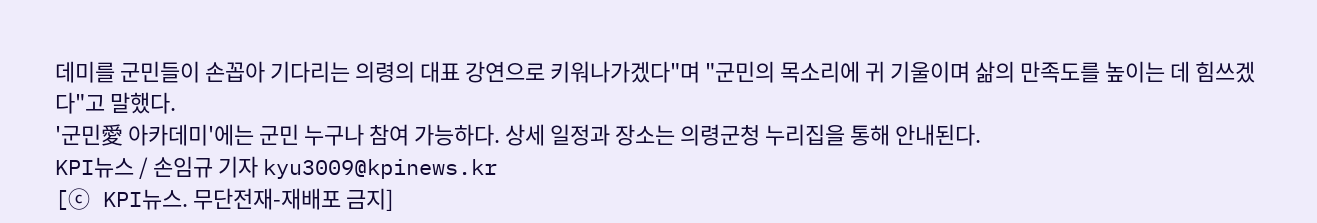데미를 군민들이 손꼽아 기다리는 의령의 대표 강연으로 키워나가겠다"며 "군민의 목소리에 귀 기울이며 삶의 만족도를 높이는 데 힘쓰겠다"고 말했다.
'군민愛 아카데미'에는 군민 누구나 참여 가능하다. 상세 일정과 장소는 의령군청 누리집을 통해 안내된다.
KPI뉴스 / 손임규 기자 kyu3009@kpinews.kr
[ⓒ KPI뉴스. 무단전재-재배포 금지]